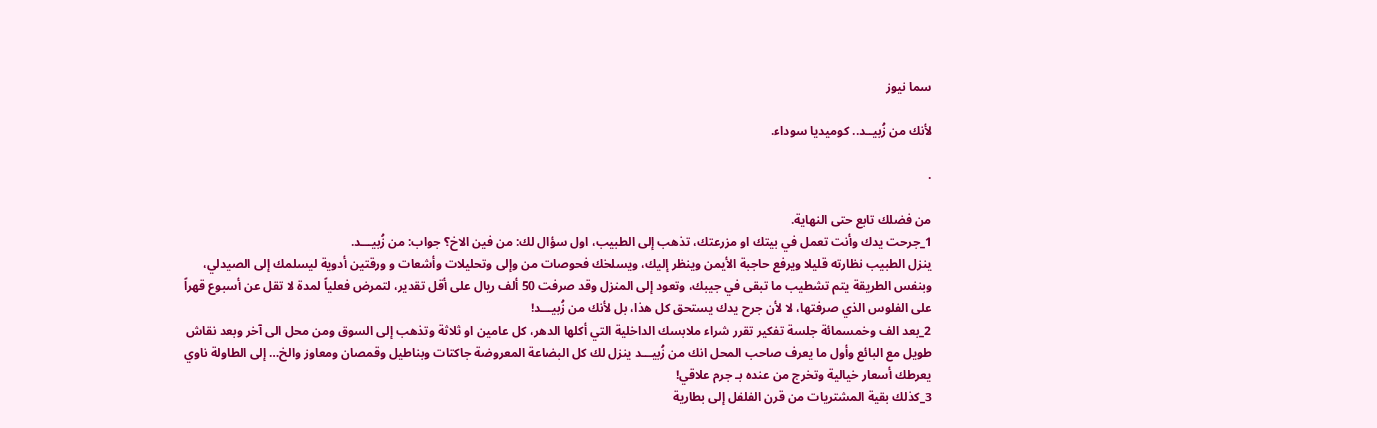سما نيوز

لأنك من زُبيــد.. كوميديا سوداء.

.

من فضلك تابع حتى النهاية.
1_جرحت يدك وأنت تعمل في بيتك او مزرعتك، تذهب إلى الطبيب، اول سؤال لك: من فين الاخ؟ جواب: من زُبيـــد.
ينزل الطبيب نظارته قليلا ويرفع حاجبة الأيمن وينظر إليك، ويسلخك فحوصات من وإلى وتحليلات وأشعات و ورقتين أدوية ليسلمك إلى الصيدلي، وبنفس الطريقة يتم تشطيب ما تبقى في جيبك، وتعود إلى المنزل وقد صرفت 50 ألف ريال على أقل تقدير، لتمرض فعلياً لمدة لا تقل عن أسبوع قهراً على الفلوس الذي صرفتها، لا لأن جرح يدك يستحق كل هذا، بل لأنك من زُبيـــد!
2_بعد الف وخمسمائة جلسة تفكير تقرر شراء ملابسك الداخلية التي أكلها الدهر، كل عامين او ثلاثة وتذهب إلى السوق ومن محل الى آخر وبعد نقاش طويل مع البائع وأول ما يعرف صاحب المحل انك من زُبيـــد ينزل لك كل البضاعة المعروضة جاكتات وبناطيل وقمصان ومعاوز والخ… إلى الطاولة ناوي يعرطك أسعار خيالية وتخرج من عنده بـ جرم علاقي!
3_كذلك بقية المشتريات من قرن الفلفل إلى بطارية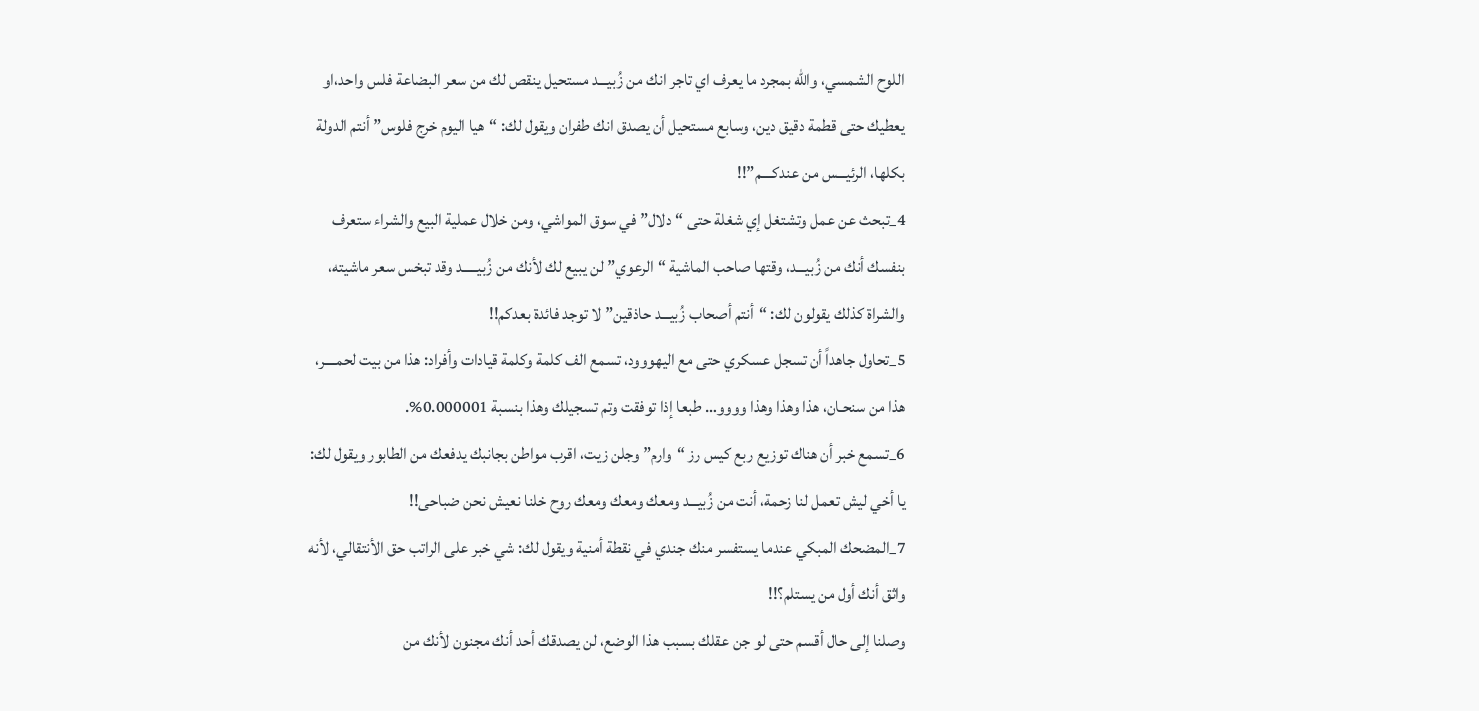اللوح الشمسي، والله بمجرد ما يعرف اي تاجر انك من زُبيـــد مستحيل ينقص لك من سعر البضاعة فلس واحد،او يعطيك حتى قطمة دقيق دين، وسابع مستحيل أن يصدق انك طفران ويقول لك: “هيا اليوم خرج فلوس” أنتم الدولة بكلها، الرئيـــس من عندكــــم”!!
4_تبحث عن عمل وتشتغل إي شغلة حتى “دلال” في سوق المواشي، ومن خلال عملية البيع والشراء ستعرف بنفسك أنك من زُبيـــد، وقتها صاحب الماشية “الرعوي” لن يبيع لك لأنك من زُبيـــــد وقد تبخس سعر ماشيته، والشراة كذلك يقولون لك: “أنتم أصحاب زُبيـــد حاذقين” لا توجد فائدة بعدكم!!
5_تحاول جاهداً أن تسجل عسكري حتى مع اليهووود، تسمع الف كلمة وكلمة قيادات وأفراد: هذا من بيت لحمــــر، هذا من سنحـان، هذا وهذا وهذا وووو… طبعا إذا توفقت وتم تسجيلك وهذا بنسبة 0.000001%.
6_تسمع خبر أن هناك توزيع ربع كيس رز “وارم” وجلن زيت، اقرب مواطن بجانبك يدفعك من الطابور ويقول لك: يا أخي ليش تعمل لنا زحمة، أنت من زُبيـــد ومعك ومعك ومعك روح خلنا نعيش نحن ضباحى!!
7_المضحك المبكي عندما يستفسر منك جندي في نقطة أمنية ويقول لك: شي خبر على الراتب حق الأنتقالي، لأنه واثق أنك أول من يستلم؟!!
وصلنا إلى حال أقسم حتى لو جن عقلك بسبب هذا الوضع، لن يصدقك أحد أنك مجنون لأنك من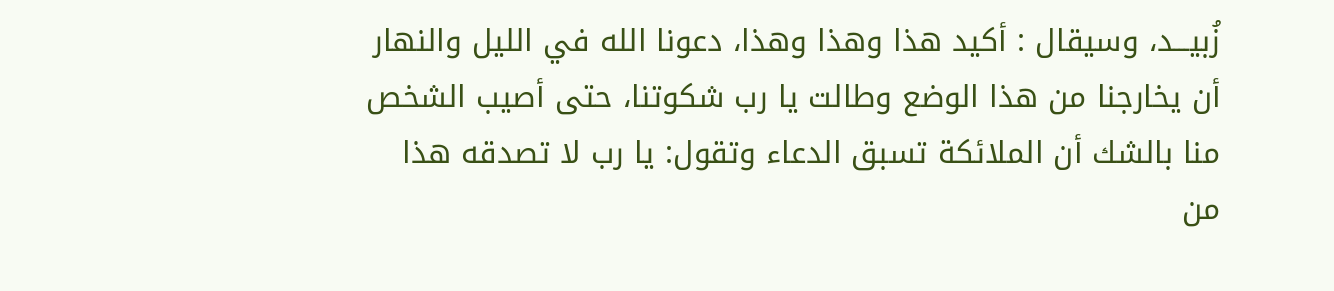زُبيـــد، وسيقال : أكيد هذا وهذا وهذا، دعونا الله في الليل والنهار أن يخارجنا من هذا الوضع وطالت يا رب شكوتنا، حتى أصيب الشخص منا بالشك أن الملائكة تسبق الدعاء وتقول: يا رب لا تصدقه هذا من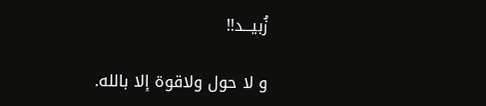زُبيـــد!!

و لا حول ولاقوة إلا بالله.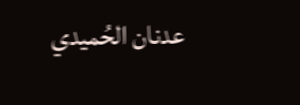عدنان الحُميدي